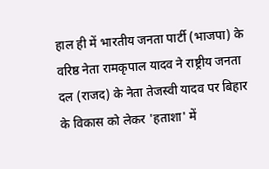हाल ही में भारतीय जनता पार्टी (भाजपा) के वरिष्ठ नेता रामकृपाल यादव ने राष्ट्रीय जनता दल (राजद) के नेता तेजस्वी यादव पर बिहार के विकास को लेकर 'हताशा' में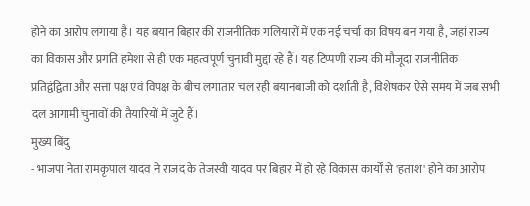होने का आरोप लगाया है। यह बयान बिहार की राजनीतिक गलियारों में एक नई चर्चा का विषय बन गया है, जहां राज्य का विकास और प्रगति हमेशा से ही एक महत्वपूर्ण चुनावी मुद्दा रहे हैं। यह टिप्पणी राज्य की मौजूदा राजनीतिक प्रतिद्वंद्विता और सत्ता पक्ष एवं विपक्ष के बीच लगातार चल रही बयानबाजी को दर्शाती है, विशेषकर ऐसे समय में जब सभी दल आगामी चुनावों की तैयारियों में जुटे हैं।
मुख्य बिंदु
- भाजपा नेता रामकृपाल यादव ने राजद के तेजस्वी यादव पर बिहार में हो रहे विकास कार्यों से 'हताश' होने का आरोप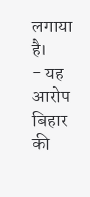लगाया है।
- यह आरोप बिहार की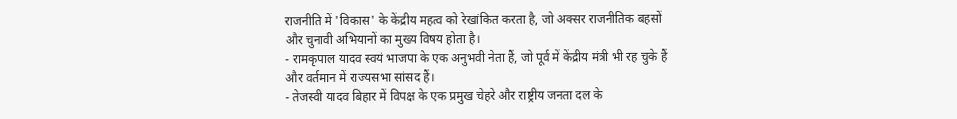राजनीति में 'विकास' के केंद्रीय महत्व को रेखांकित करता है, जो अक्सर राजनीतिक बहसों और चुनावी अभियानों का मुख्य विषय होता है।
- रामकृपाल यादव स्वयं भाजपा के एक अनुभवी नेता हैं, जो पूर्व में केंद्रीय मंत्री भी रह चुके हैं और वर्तमान में राज्यसभा सांसद हैं।
- तेजस्वी यादव बिहार में विपक्ष के एक प्रमुख चेहरे और राष्ट्रीय जनता दल के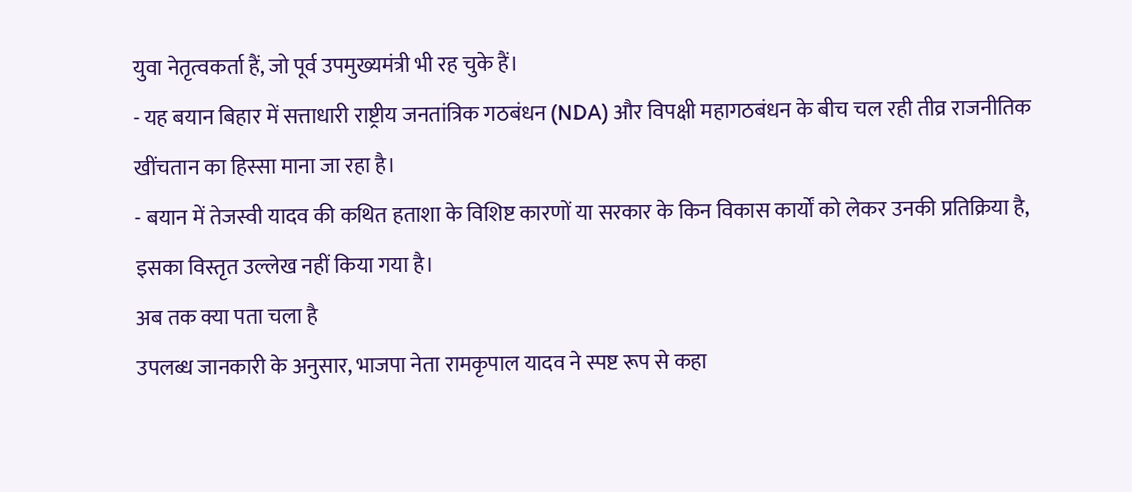युवा नेतृत्वकर्ता हैं, जो पूर्व उपमुख्यमंत्री भी रह चुके हैं।
- यह बयान बिहार में सत्ताधारी राष्ट्रीय जनतांत्रिक गठबंधन (NDA) और विपक्षी महागठबंधन के बीच चल रही तीव्र राजनीतिक खींचतान का हिस्सा माना जा रहा है।
- बयान में तेजस्वी यादव की कथित हताशा के विशिष्ट कारणों या सरकार के किन विकास कार्यों को लेकर उनकी प्रतिक्रिया है, इसका विस्तृत उल्लेख नहीं किया गया है।
अब तक क्या पता चला है
उपलब्ध जानकारी के अनुसार, भाजपा नेता रामकृपाल यादव ने स्पष्ट रूप से कहा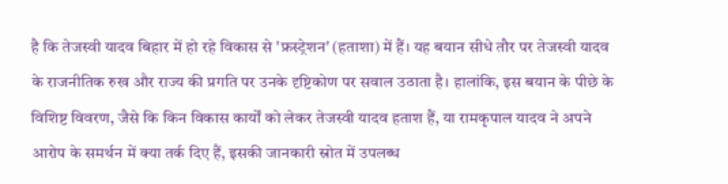है कि तेजस्वी यादव बिहार में हो रहे विकास से 'फ्रस्ट्रेशन' (हताशा) में हैं। यह बयान सीधे तौर पर तेजस्वी यादव के राजनीतिक रुख और राज्य की प्रगति पर उनके दृष्टिकोण पर सवाल उठाता है। हालांकि, इस बयान के पीछे के विशिष्ट विवरण, जैसे कि किन विकास कार्यों को लेकर तेजस्वी यादव हताश हैं, या रामकृपाल यादव ने अपने आरोप के समर्थन में क्या तर्क दिए हैं, इसकी जानकारी स्रोत में उपलब्ध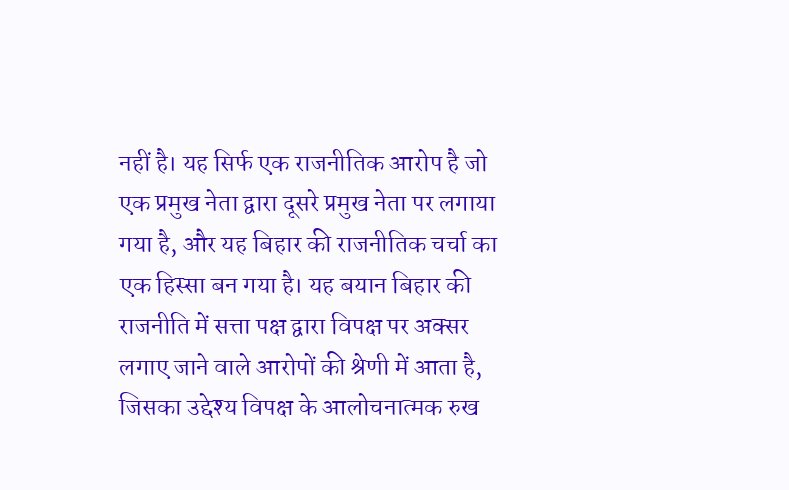नहीं है। यह सिर्फ एक राजनीतिक आरोप है जो एक प्रमुख नेता द्वारा दूसरे प्रमुख नेता पर लगाया गया है, और यह बिहार की राजनीतिक चर्चा का एक हिस्सा बन गया है। यह बयान बिहार की राजनीति में सत्ता पक्ष द्वारा विपक्ष पर अक्सर लगाए जाने वाले आरोपों की श्रेणी में आता है, जिसका उद्देश्य विपक्ष के आलोचनात्मक रुख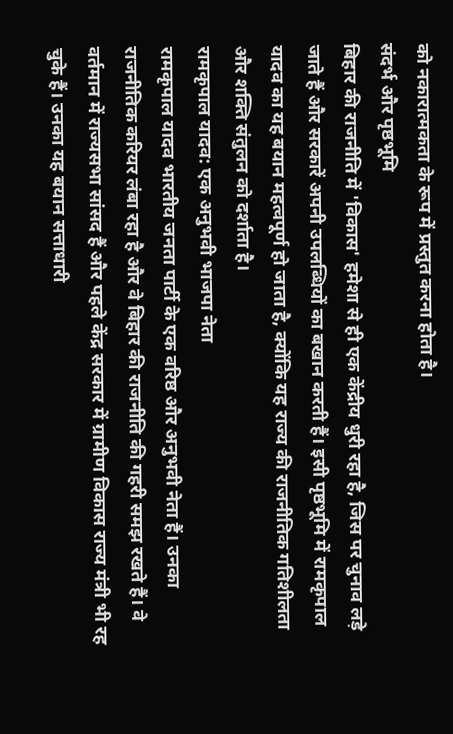को नकारात्मकता के रूप में प्रस्तुत करना होता है।
संदर्भ और पृष्ठभूमि
बिहार की राजनीति में 'विकास' हमेशा से ही एक केंद्रीय धुरी रहा है, जिस पर चुनाव लड़े जाते हैं और सरकारें अपनी उपलब्धियों का बखान करती हैं। इसी पृष्ठभूमि में रामकृपाल यादव का यह बयान महत्वपूर्ण हो जाता है, क्योंकि यह राज्य की राजनीतिक गतिशीलता और शक्ति संतुलन को दर्शाता है।
रामकृपाल यादव: एक अनुभवी भाजपा नेता
रामकृपाल यादव भारतीय जनता पार्टी के एक वरिष्ठ और अनुभवी नेता हैं। उनका राजनीतिक करियर लंबा रहा है और वे बिहार की राजनीति की गहरी समझ रखते हैं। वे वर्तमान में राज्यसभा सांसद हैं और पहले केंद्र सरकार में ग्रामीण विकास राज्य मंत्री भी रह चुके हैं। उनका यह बयान सत्ताधारी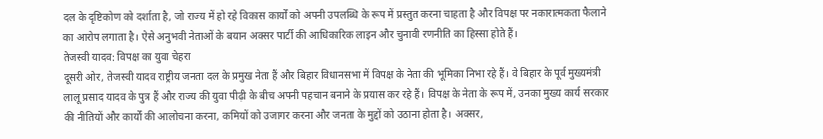दल के दृष्टिकोण को दर्शाता है, जो राज्य में हो रहे विकास कार्यों को अपनी उपलब्धि के रूप में प्रस्तुत करना चाहता है और विपक्ष पर नकारात्मकता फैलाने का आरोप लगाता है। ऐसे अनुभवी नेताओं के बयान अक्सर पार्टी की आधिकारिक लाइन और चुनावी रणनीति का हिस्सा होते हैं।
तेजस्वी यादव: विपक्ष का युवा चेहरा
दूसरी ओर, तेजस्वी यादव राष्ट्रीय जनता दल के प्रमुख नेता हैं और बिहार विधानसभा में विपक्ष के नेता की भूमिका निभा रहे हैं। वे बिहार के पूर्व मुख्यमंत्री लालू प्रसाद यादव के पुत्र हैं और राज्य की युवा पीढ़ी के बीच अपनी पहचान बनाने के प्रयास कर रहे हैं। विपक्ष के नेता के रूप में, उनका मुख्य कार्य सरकार की नीतियों और कार्यों की आलोचना करना, कमियों को उजागर करना और जनता के मुद्दों को उठाना होता है। अक्सर,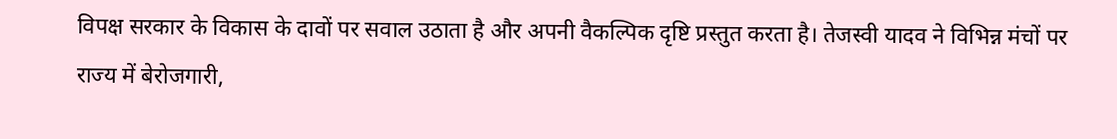विपक्ष सरकार के विकास के दावों पर सवाल उठाता है और अपनी वैकल्पिक दृष्टि प्रस्तुत करता है। तेजस्वी यादव ने विभिन्न मंचों पर राज्य में बेरोजगारी,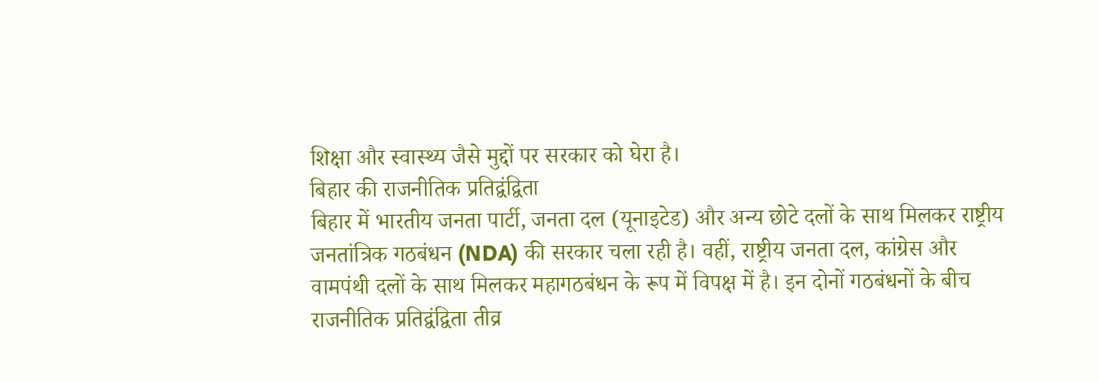शिक्षा और स्वास्थ्य जैसे मुद्दों पर सरकार को घेरा है।
बिहार की राजनीतिक प्रतिद्वंद्विता
बिहार में भारतीय जनता पार्टी, जनता दल (यूनाइटेड) और अन्य छोटे दलों के साथ मिलकर राष्ट्रीय जनतांत्रिक गठबंधन (NDA) की सरकार चला रही है। वहीं, राष्ट्रीय जनता दल, कांग्रेस और वामपंथी दलों के साथ मिलकर महागठबंधन के रूप में विपक्ष में है। इन दोनों गठबंधनों के बीच राजनीतिक प्रतिद्वंद्विता तीव्र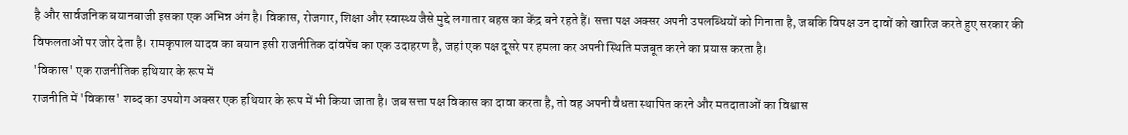है और सार्वजनिक बयानबाजी इसका एक अभिन्न अंग है। विकास, रोजगार, शिक्षा और स्वास्थ्य जैसे मुद्दे लगातार बहस का केंद्र बने रहते हैं। सत्ता पक्ष अक्सर अपनी उपलब्धियों को गिनाता है, जबकि विपक्ष उन दावों को खारिज करते हुए सरकार की विफलताओं पर जोर देता है। रामकृपाल यादव का बयान इसी राजनीतिक दांवपेंच का एक उदाहरण है, जहां एक पक्ष दूसरे पर हमला कर अपनी स्थिति मजबूत करने का प्रयास करता है।
'विकास' एक राजनीतिक हथियार के रूप में
राजनीति में 'विकास' शब्द का उपयोग अक्सर एक हथियार के रूप में भी किया जाता है। जब सत्ता पक्ष विकास का दावा करता है, तो वह अपनी वैधता स्थापित करने और मतदाताओं का विश्वास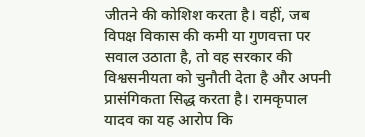जीतने की कोशिश करता है। वहीं, जब विपक्ष विकास की कमी या गुणवत्ता पर सवाल उठाता है, तो वह सरकार की विश्वसनीयता को चुनौती देता है और अपनी प्रासंगिकता सिद्ध करता है। रामकृपाल यादव का यह आरोप कि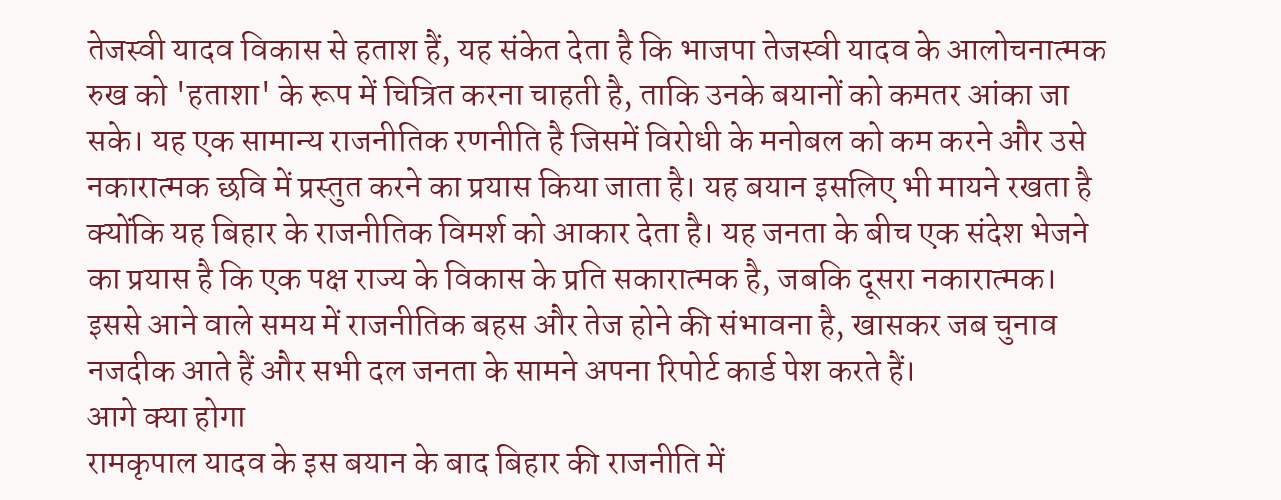तेजस्वी यादव विकास से हताश हैं, यह संकेत देता है कि भाजपा तेजस्वी यादव के आलोचनात्मक रुख को 'हताशा' के रूप में चित्रित करना चाहती है, ताकि उनके बयानों को कमतर आंका जा सके। यह एक सामान्य राजनीतिक रणनीति है जिसमें विरोधी के मनोबल को कम करने और उसे नकारात्मक छवि में प्रस्तुत करने का प्रयास किया जाता है। यह बयान इसलिए भी मायने रखता है क्योंकि यह बिहार के राजनीतिक विमर्श को आकार देता है। यह जनता के बीच एक संदेश भेजने का प्रयास है कि एक पक्ष राज्य के विकास के प्रति सकारात्मक है, जबकि दूसरा नकारात्मक। इससे आने वाले समय में राजनीतिक बहस और तेज होने की संभावना है, खासकर जब चुनाव नजदीक आते हैं और सभी दल जनता के सामने अपना रिपोर्ट कार्ड पेश करते हैं।
आगे क्या होगा
रामकृपाल यादव के इस बयान के बाद बिहार की राजनीति में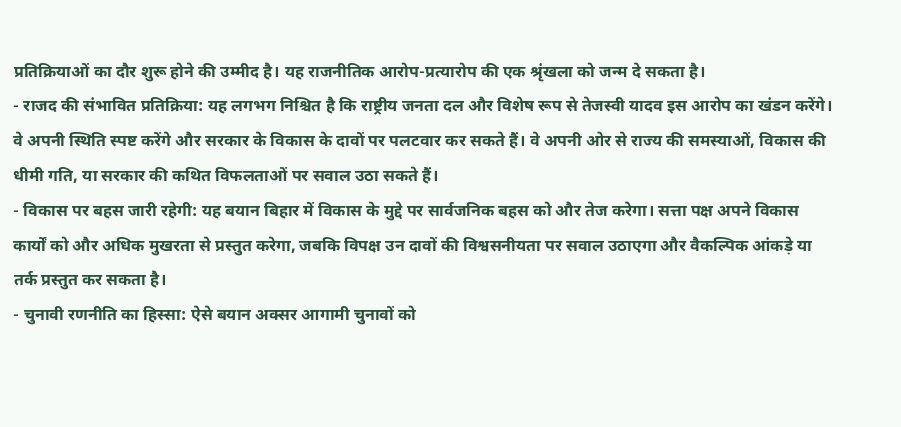प्रतिक्रियाओं का दौर शुरू होने की उम्मीद है। यह राजनीतिक आरोप-प्रत्यारोप की एक श्रृंखला को जन्म दे सकता है।
- राजद की संभावित प्रतिक्रिया: यह लगभग निश्चित है कि राष्ट्रीय जनता दल और विशेष रूप से तेजस्वी यादव इस आरोप का खंडन करेंगे। वे अपनी स्थिति स्पष्ट करेंगे और सरकार के विकास के दावों पर पलटवार कर सकते हैं। वे अपनी ओर से राज्य की समस्याओं, विकास की धीमी गति, या सरकार की कथित विफलताओं पर सवाल उठा सकते हैं।
- विकास पर बहस जारी रहेगी: यह बयान बिहार में विकास के मुद्दे पर सार्वजनिक बहस को और तेज करेगा। सत्ता पक्ष अपने विकास कार्यों को और अधिक मुखरता से प्रस्तुत करेगा, जबकि विपक्ष उन दावों की विश्वसनीयता पर सवाल उठाएगा और वैकल्पिक आंकड़े या तर्क प्रस्तुत कर सकता है।
- चुनावी रणनीति का हिस्सा: ऐसे बयान अक्सर आगामी चुनावों को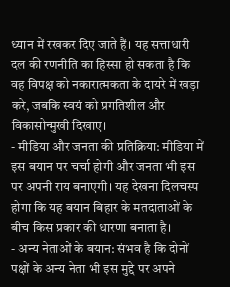ध्यान में रखकर दिए जाते हैं। यह सत्ताधारी दल की रणनीति का हिस्सा हो सकता है कि वह विपक्ष को नकारात्मकता के दायरे में खड़ा करे, जबकि स्वयं को प्रगतिशील और विकासोन्मुखी दिखाए।
- मीडिया और जनता की प्रतिक्रिया: मीडिया में इस बयान पर चर्चा होगी और जनता भी इस पर अपनी राय बनाएगी। यह देखना दिलचस्प होगा कि यह बयान बिहार के मतदाताओं के बीच किस प्रकार की धारणा बनाता है।
- अन्य नेताओं के बयान: संभव है कि दोनों पक्षों के अन्य नेता भी इस मुद्दे पर अपने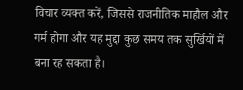विचार व्यक्त करें, जिससे राजनीतिक माहौल और गर्म होगा और यह मुद्दा कुछ समय तक सुर्खियों में बना रह सकता है।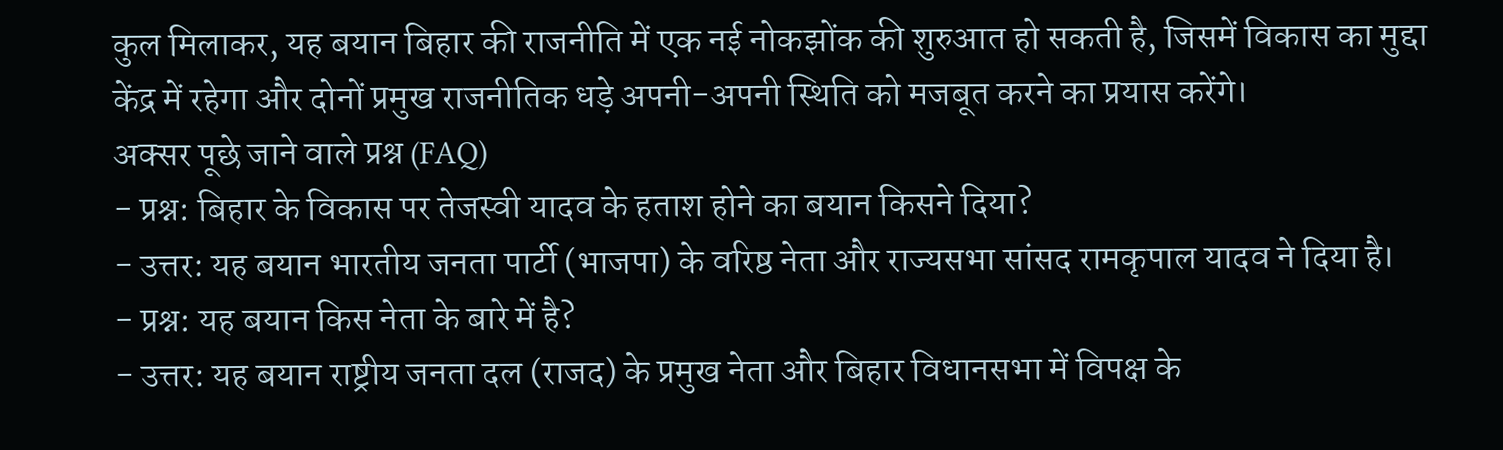कुल मिलाकर, यह बयान बिहार की राजनीति में एक नई नोकझोंक की शुरुआत हो सकती है, जिसमें विकास का मुद्दा केंद्र में रहेगा और दोनों प्रमुख राजनीतिक धड़े अपनी-अपनी स्थिति को मजबूत करने का प्रयास करेंगे।
अक्सर पूछे जाने वाले प्रश्न (FAQ)
- प्रश्न: बिहार के विकास पर तेजस्वी यादव के हताश होने का बयान किसने दिया?
- उत्तर: यह बयान भारतीय जनता पार्टी (भाजपा) के वरिष्ठ नेता और राज्यसभा सांसद रामकृपाल यादव ने दिया है।
- प्रश्न: यह बयान किस नेता के बारे में है?
- उत्तर: यह बयान राष्ट्रीय जनता दल (राजद) के प्रमुख नेता और बिहार विधानसभा में विपक्ष के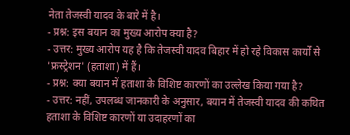नेता तेजस्वी यादव के बारे में है।
- प्रश्न: इस बयान का मुख्य आरोप क्या है?
- उत्तर: मुख्य आरोप यह है कि तेजस्वी यादव बिहार में हो रहे विकास कार्यों से 'फ्रस्ट्रेशन' (हताशा) में हैं।
- प्रश्न: क्या बयान में हताशा के विशिष्ट कारणों का उल्लेख किया गया है?
- उत्तर: नहीं, उपलब्ध जानकारी के अनुसार, बयान में तेजस्वी यादव की कथित हताशा के विशिष्ट कारणों या उदाहरणों का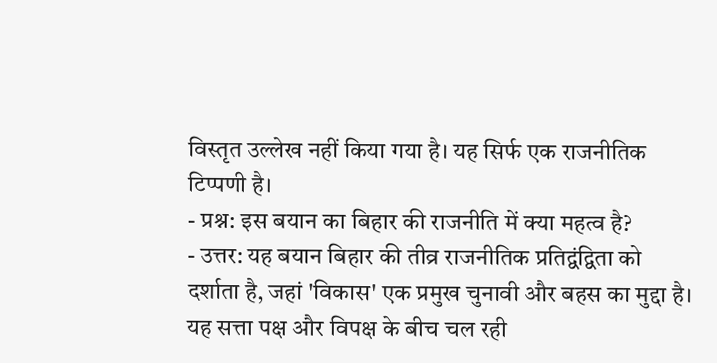विस्तृत उल्लेख नहीं किया गया है। यह सिर्फ एक राजनीतिक टिप्पणी है।
- प्रश्न: इस बयान का बिहार की राजनीति में क्या महत्व है?
- उत्तर: यह बयान बिहार की तीव्र राजनीतिक प्रतिद्वंद्विता को दर्शाता है, जहां 'विकास' एक प्रमुख चुनावी और बहस का मुद्दा है। यह सत्ता पक्ष और विपक्ष के बीच चल रही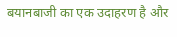बयानबाजी का एक उदाहरण है और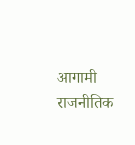आगामी राजनीतिक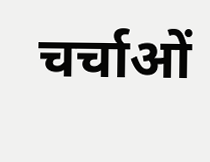चर्चाओं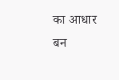का आधार बन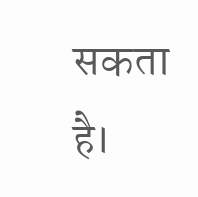सकता है।